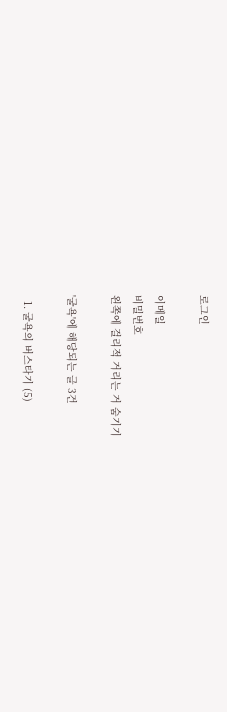로그인

이메일
비밀번호
왼쪽에 걸리적 거리는 거 숨기기

'굴욕'에 해당되는 글 3건

  1. 굴욕의 버스타기 (5)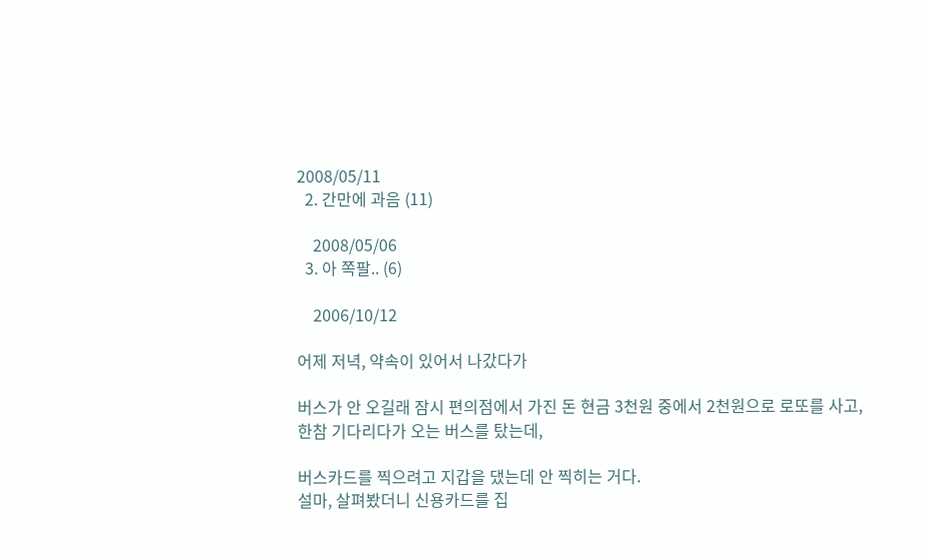2008/05/11
  2. 간만에 과음 (11)

    2008/05/06
  3. 아 쪽팔.. (6)

    2006/10/12

어제 저녁, 약속이 있어서 나갔다가

버스가 안 오길래 잠시 편의점에서 가진 돈 현금 3천원 중에서 2천원으로 로또를 사고,
한참 기다리다가 오는 버스를 탔는데,

버스카드를 찍으려고 지갑을 댔는데 안 찍히는 거다.
설마, 살펴봤더니 신용카드를 집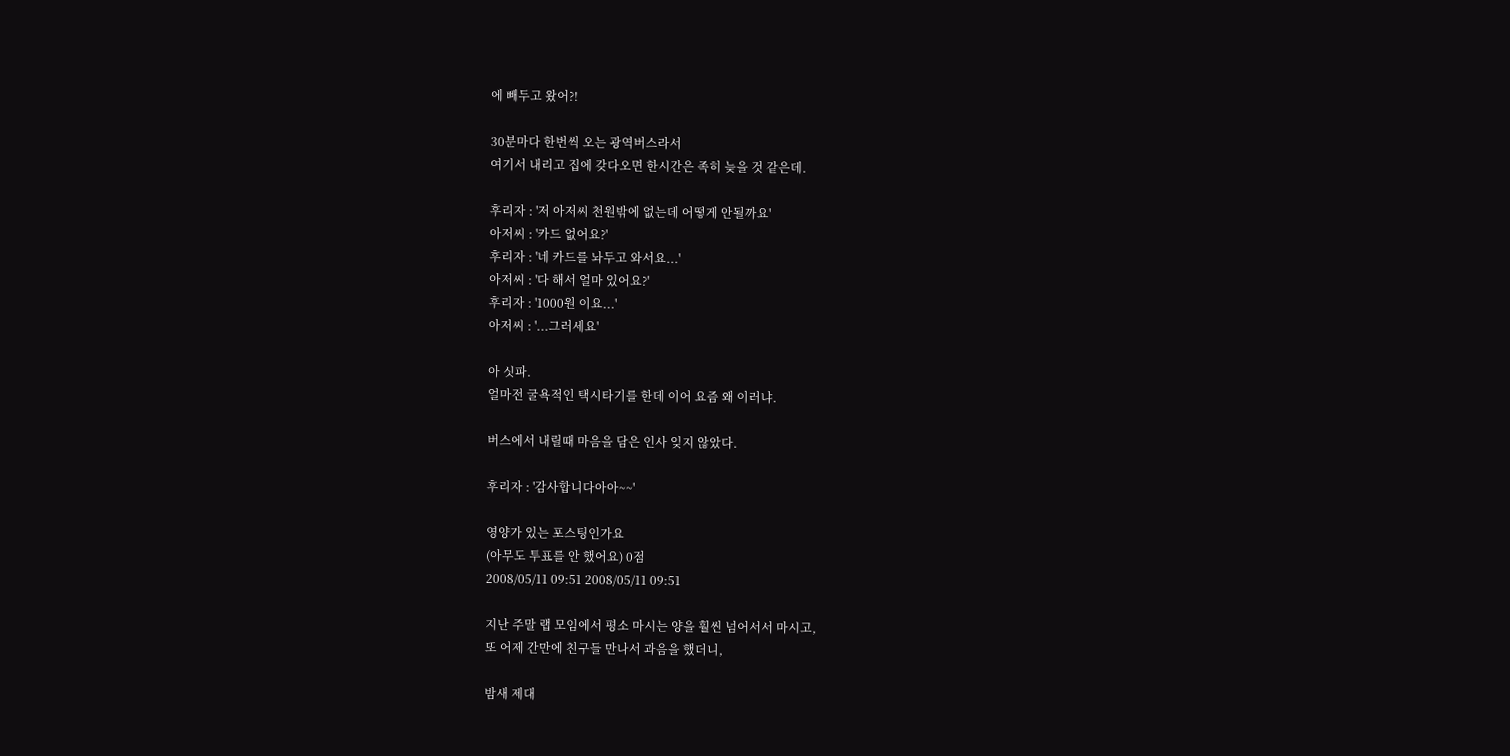에 빼두고 왔어?!

30분마다 한번씩 오는 광역버스라서
여기서 내리고 집에 갖다오면 한시간은 족히 늦을 것 같은데.

후리자 : '저 아저씨 천원밖에 없는데 어떻게 안될까요'
아저씨 : '카드 없어요?'
후리자 : '네 카드를 놔두고 와서요...'
아저씨 : '다 해서 얼마 있어요?'
후리자 : '1000원 이요...'
아저씨 : '...그러세요'

아 싯파.
얼마전 굴욕적인 택시타기를 한데 이어 요즘 왜 이러냐.

버스에서 내릴때 마음을 담은 인사 잊지 않았다.

후리자 : '감사합니다아아~~'

영양가 있는 포스팅인가요
(아무도 투표를 안 했어요) 0점
2008/05/11 09:51 2008/05/11 09:51

지난 주말 랩 모임에서 평소 마시는 양을 훨씬 넘어서서 마시고,
또 어제 간만에 친구들 만나서 과음을 했더니,

밤새 제대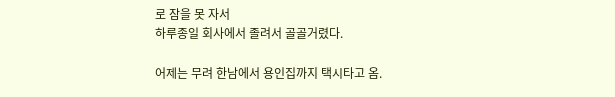로 잠을 못 자서
하루종일 회사에서 졸려서 골골거렸다.

어제는 무려 한남에서 용인집까지 택시타고 옴.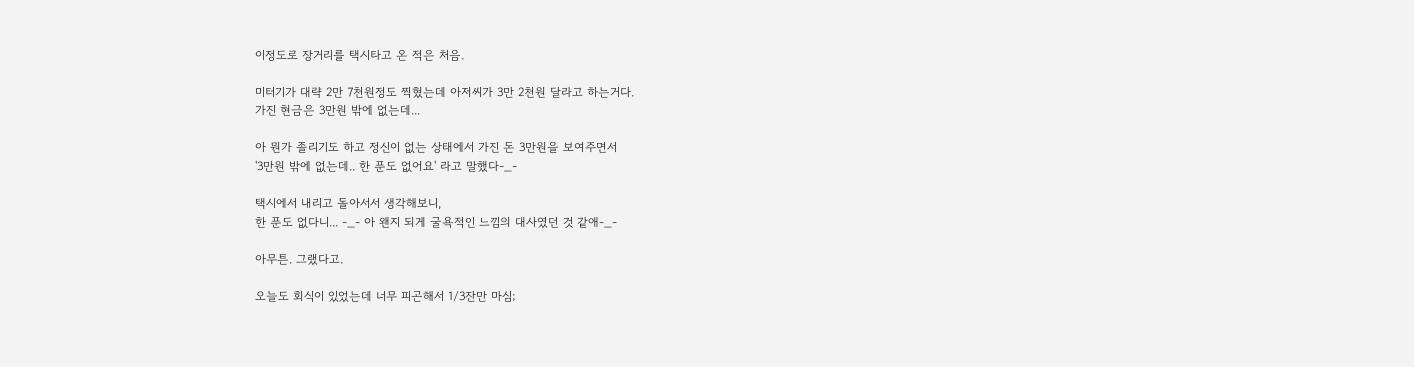이정도로 장거리를 택시타고 온 적은 처음.

미터기가 대략 2만 7천원정도 찍혔는데 아저씨가 3만 2천원 달라고 하는거다.
가진 현금은 3만원 밖에 없는데...

아 뭔가 졸리기도 하고 정신이 없는 상태에서 가진 돈 3만원을 보여주면서
'3만원 밖에 없는데.. 한 푼도 없어요' 라고 말했다-_-

택시에서 내리고 돌아서서 생각해보니,
한 푼도 없다니... -_- 아 왠지 되게 굴욕적인 느낌의 대사였던 것 같애-_-

아무튼. 그랬다고.

오늘도 회식이 있었는데 너무 피곤해서 1/3잔만 마심;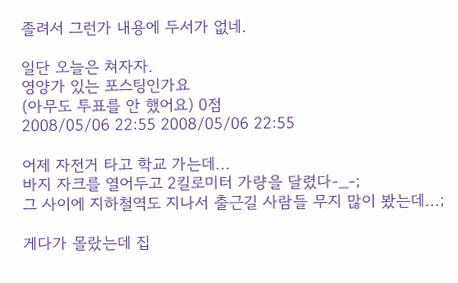졸려서 그런가 내용에 두서가 없네.

일단 오늘은 쳐자자.
영양가 있는 포스팅인가요
(아무도 투표를 안 했어요) 0점
2008/05/06 22:55 2008/05/06 22:55

어제 자전거 타고 학교 가는데...
바지 자크를 열어두고 2킬로미터 가량을 달렸다-_-;
그 사이에 지하철역도 지나서 출근길 사람들 무지 많이 봤는데...;

게다가 몰랐는데 집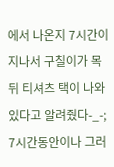에서 나온지 7시간이 지나서 구칠이가 목뒤 티셔츠 택이 나와있다고 알려줬다-_-; 7시간동안이나 그러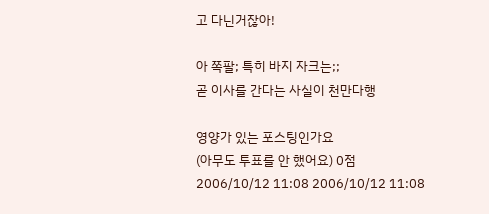고 다닌거잖아!

아 쪽팔; 특히 바지 자크는;;
곧 이사를 간다는 사실이 천만다행

영양가 있는 포스팅인가요
(아무도 투표를 안 했어요) 0점
2006/10/12 11:08 2006/10/12 11:08